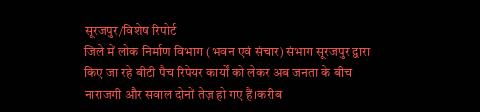सूरजपुर/विशेष रिपोर्ट
जिले में लोक निर्माण विभाग (भवन एवं संचार) संभाग सूरजपुर द्वारा किए जा रहे बीटी पैच रिपेयर कार्यों को लेकर अब जनता के बीच नाराजगी और सवाल दोनों तेज़ हो गए हैं।करीब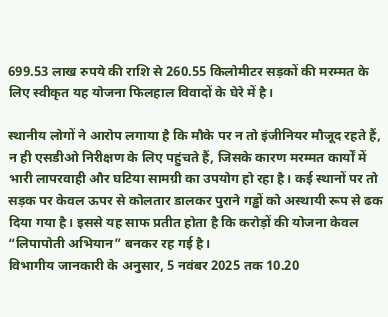699.53 लाख रुपये की राशि से 260.55 किलोमीटर सड़कों की मरम्मत के लिए स्वीकृत यह योजना फिलहाल विवादों के घेरे में है।

स्थानीय लोगों ने आरोप लगाया है कि मौके पर न तो इंजीनियर मौजूद रहते हैं, न ही एसडीओ निरीक्षण के लिए पहुंचते हैं, जिसके कारण मरम्मत कार्यों में भारी लापरवाही और घटिया सामग्री का उपयोग हो रहा है। कई स्थानों पर तो सड़क पर केवल ऊपर से कोलतार डालकर पुराने गड्ढों को अस्थायी रूप से ढक दिया गया है। इससे यह साफ प्रतीत होता है कि करोड़ों की योजना केवल “लिपापोती अभियान” बनकर रह गई है।
विभागीय जानकारी के अनुसार, 5 नवंबर 2025 तक 10.20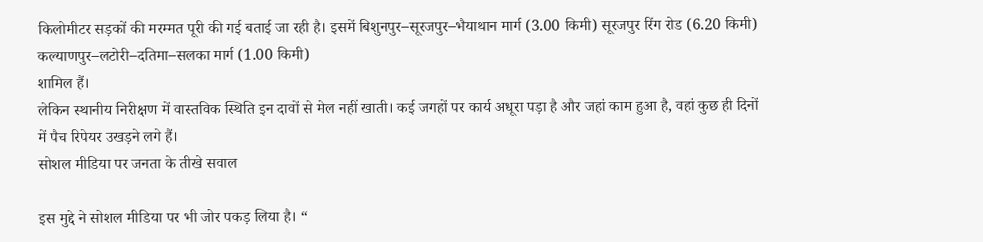किलोमीटर सड़कों की मरम्मत पूरी की गई बताई जा रही है। इसमें बिशुनपुर–सूरजपुर–भैयाथान मार्ग (3.00 किमी) सूरजपुर रिंग रोड (6.20 किमी)
कल्याणपुर–लटोरी–दतिमा–सलका मार्ग (1.00 किमी)
शामिल हैं।
लेकिन स्थानीय निरीक्षण में वास्तविक स्थिति इन दावों से मेल नहीं खाती। कई जगहों पर कार्य अधूरा पड़ा है और जहां काम हुआ है, वहां कुछ ही दिनों में पैच रिपेयर उखड़ने लगे हैं।
सोशल मीडिया पर जनता के तीखे सवाल

इस मुद्दे ने सोशल मीडिया पर भी जोर पकड़ लिया है। “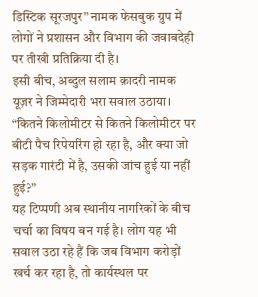डिस्टिक सूरजपुर” नामक फेसबुक ग्रुप में लोगों ने प्रशासन और विभाग की जवाबदेही पर तीखी प्रतिक्रिया दी है।
इसी बीच, अब्दुल सलाम क़ादरी नामक यूज़र ने जिम्मेदारी भरा सवाल उठाया।
“कितने किलोमीटर से कितने किलोमीटर पर बीटी पैच रिपेयरिंग हो रहा है, और क्या जो सड़क गारंटी में है, उसकी जांच हुई या नहीं हुई?”
यह टिप्पणी अब स्थानीय नागरिकों के बीच चर्चा का विषय बन गई है। लोग यह भी सवाल उठा रहे हैं कि जब विभाग करोड़ों खर्च कर रहा है, तो कार्यस्थल पर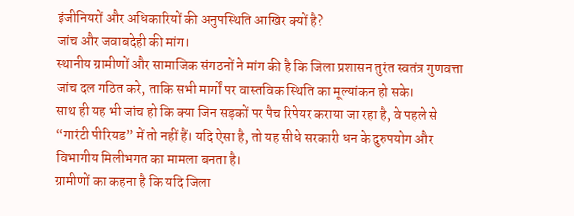इंजीनियरों और अधिकारियों की अनुपस्थिति आखिर क्यों है?
जांच और जवाबदेही की मांग।
स्थानीय ग्रामीणों और सामाजिक संगठनों ने मांग की है कि जिला प्रशासन तुरंत स्वतंत्र गुणवत्ता जांच दल गठित करे, ताकि सभी मार्गों पर वास्तविक स्थिति का मूल्यांकन हो सके।
साथ ही यह भी जांच हो कि क्या जिन सड़कों पर पैच रिपेयर कराया जा रहा है, वे पहले से “गारंटी पीरियड” में तो नहीं हैं। यदि ऐसा है, तो यह सीधे सरकारी धन के दुरुपयोग और विभागीय मिलीभगत का मामला बनता है।
ग्रामीणों का कहना है कि यदि जिला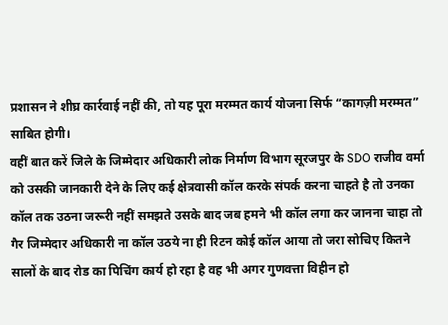प्रशासन ने शीघ्र कार्रवाई नहीं की, तो यह पूरा मरम्मत कार्य योजना सिर्फ “कागज़ी मरम्मत” साबित होगी।
वहीं बात करें जिले के जिम्मेदार अधिकारी लोक निर्माण विभाग सूरजपुर के SDO राजीव वर्मा को उसकी जानकारी देने के लिए कई क्षेत्रवासी कॉल करके संपर्क करना चाहते है तो उनका कॉल तक उठना जरूरी नहीं समझते उसके बाद जब हमने भी कॉल लगा कर जानना चाहा तो गैर जिम्मेदार अधिकारी ना कॉल उठये ना ही रिटन कोई कॉल आया तो जरा सोचिए कितने सालों के बाद रोड का पिचिंग कार्य हो रहा है वह भी अगर गुणवत्ता विहीन हो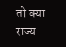तो क्या राज्य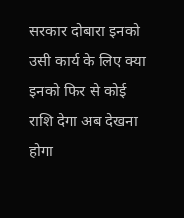सरकार दोबारा इनको उसी कार्य के लिए क्या इनको फिर से कोई राशि देगा अब देखना होगा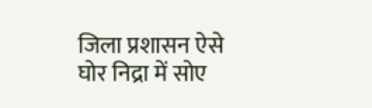जिला प्रशासन ऐसे घोर निद्रा में सोए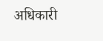अधिकारी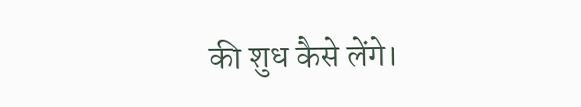की शुध कैसे लेंगे।